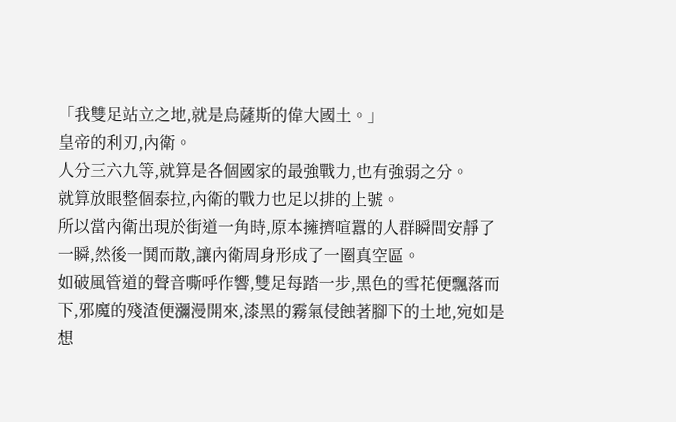「我雙足站立之地,就是烏薩斯的偉大國土。」
皇帝的利刃,內衛。
人分三六九等,就算是各個國家的最強戰力,也有強弱之分。
就算放眼整個泰拉,內衛的戰力也足以排的上號。
所以當內衛出現於街道一角時,原本擁擠喧囂的人群瞬間安靜了一瞬,然後一鬨而散,讓內衛周身形成了一圈真空區。
如破風管道的聲音嘶呼作響,雙足每踏一步,黑色的雪花便飄落而下,邪魔的殘渣便瀰漫開來,漆黑的霧氣侵蝕著腳下的土地,宛如是想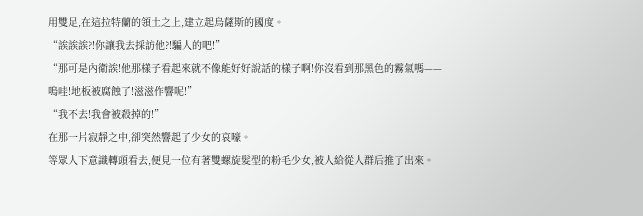用雙足,在這拉特蘭的領土之上,建立起烏薩斯的國度。
“誒誒誒?!你讓我去採訪他?!騙人的吧!”
“那可是內衛誒!他那樣子看起來就不像能好好說話的樣子啊!你沒看到那黑色的霧氣嗎——嗚哇!地板被腐蝕了!滋滋作響呢!”
“我不去!我會被殺掉的!”
在那一片寂靜之中,卻突然響起了少女的哀嚎。
等眾人下意識轉頭看去,便見一位有著雙螺旋髮型的粉毛少女,被人給從人群后推了出來。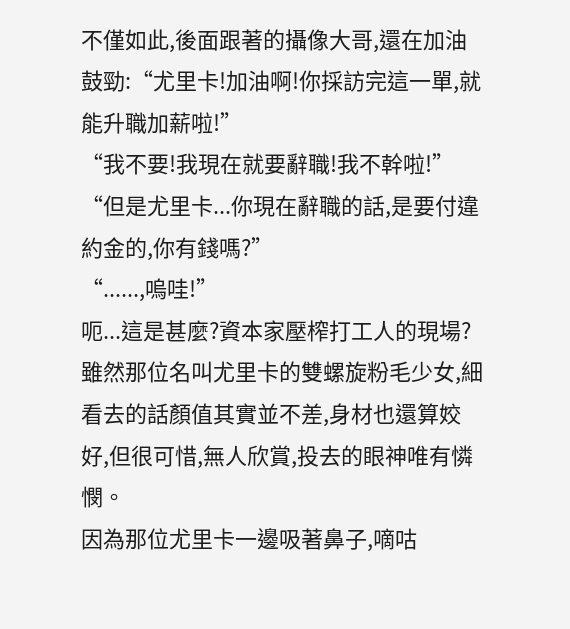不僅如此,後面跟著的攝像大哥,還在加油鼓勁:“尤里卡!加油啊!你採訪完這一單,就能升職加薪啦!”
“我不要!我現在就要辭職!我不幹啦!”
“但是尤里卡...你現在辭職的話,是要付違約金的,你有錢嗎?”
“......,嗚哇!”
呃...這是甚麼?資本家壓榨打工人的現場?
雖然那位名叫尤里卡的雙螺旋粉毛少女,細看去的話顏值其實並不差,身材也還算姣好,但很可惜,無人欣賞,投去的眼神唯有憐憫。
因為那位尤里卡一邊吸著鼻子,嘀咕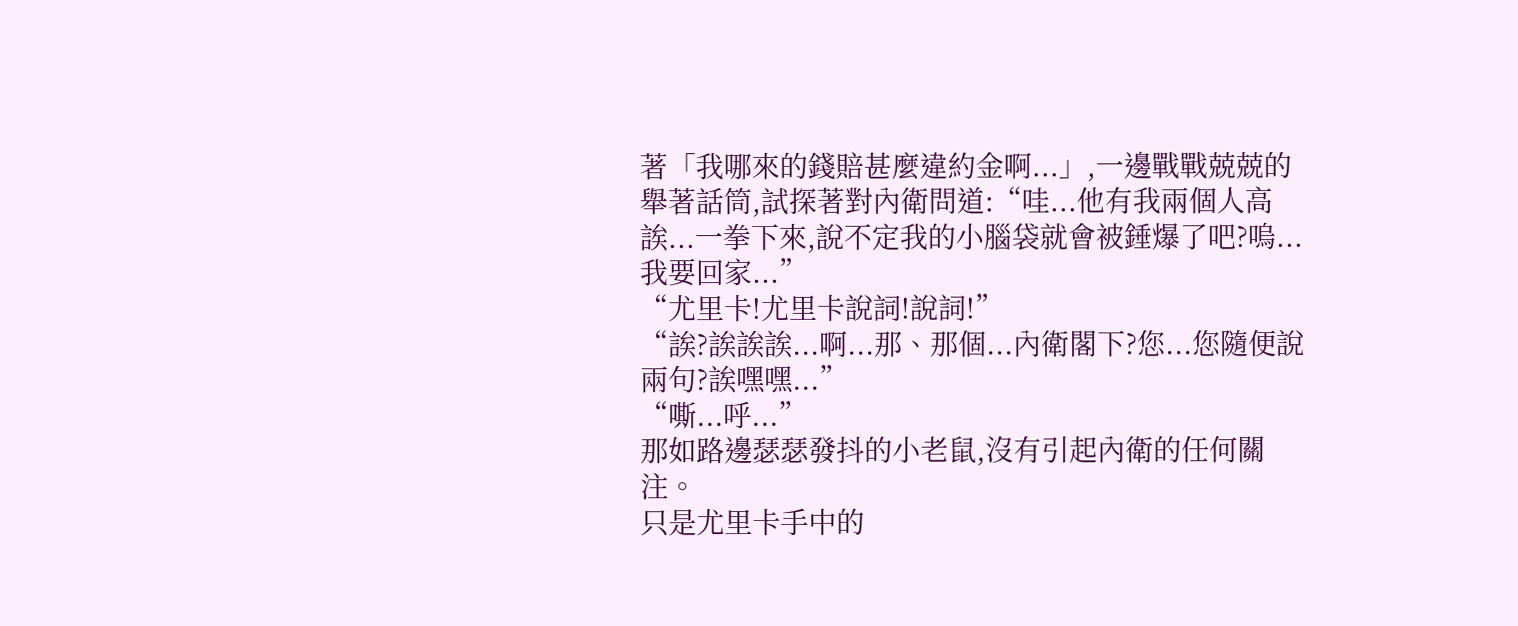著「我哪來的錢賠甚麼違約金啊...」,一邊戰戰兢兢的舉著話筒,試探著對內衛問道:“哇...他有我兩個人高誒...一拳下來,說不定我的小腦袋就會被錘爆了吧?嗚...我要回家...”
“尤里卡!尤里卡說詞!說詞!”
“誒?誒誒誒...啊...那、那個...內衛閣下?您...您隨便說兩句?誒嘿嘿...”
“嘶...呼...”
那如路邊瑟瑟發抖的小老鼠,沒有引起內衛的任何關注。
只是尤里卡手中的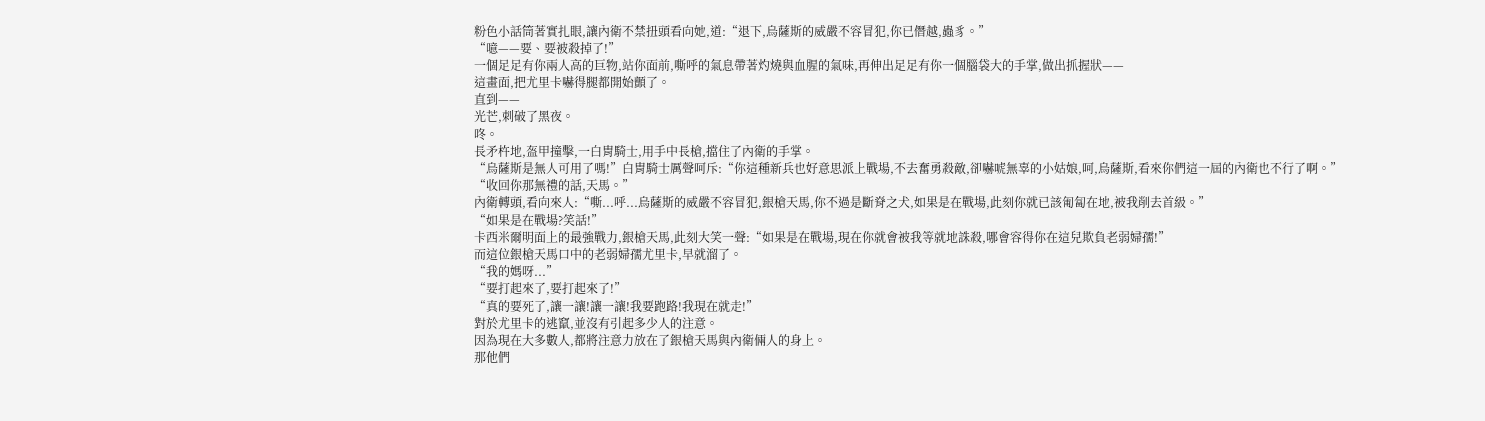粉色小話筒著實扎眼,讓內衛不禁扭頭看向她,道:“退下,烏薩斯的威嚴不容冒犯,你已僭越,蟲豸。”
“噫——要、要被殺掉了!”
一個足足有你兩人高的巨物,站你面前,嘶呼的氣息帶著灼燒與血腥的氣味,再伸出足足有你一個腦袋大的手掌,做出抓握狀——
這畫面,把尤里卡嚇得腿都開始顫了。
直到——
光芒,刺破了黑夜。
咚。
長矛杵地,盔甲撞擊,一白胄騎士,用手中長槍,擋住了內衛的手掌。
“烏薩斯是無人可用了嗎!”白胄騎士厲聲呵斥:“你這種新兵也好意思派上戰場,不去奮勇殺敵,卻嚇唬無辜的小姑娘,呵,烏薩斯,看來你們這一屆的內衛也不行了啊。”
“收回你那無禮的話,天馬。”
內衛轉頭,看向來人:“嘶...呼...烏薩斯的威嚴不容冒犯,銀槍天馬,你不過是斷脊之犬,如果是在戰場,此刻你就已該匍匐在地,被我削去首級。”
“如果是在戰場?笑話!”
卡西米爾明面上的最強戰力,銀槍天馬,此刻大笑一聲:“如果是在戰場,現在你就會被我等就地誅殺,哪會容得你在這兒欺負老弱婦孺!”
而這位銀槍天馬口中的老弱婦孺尤里卡,早就溜了。
“我的媽呀...”
“要打起來了,要打起來了!”
“真的要死了,讓一讓!讓一讓!我要跑路!我現在就走!”
對於尤里卡的逃竄,並沒有引起多少人的注意。
因為現在大多數人,都將注意力放在了銀槍天馬與內衛倆人的身上。
那他們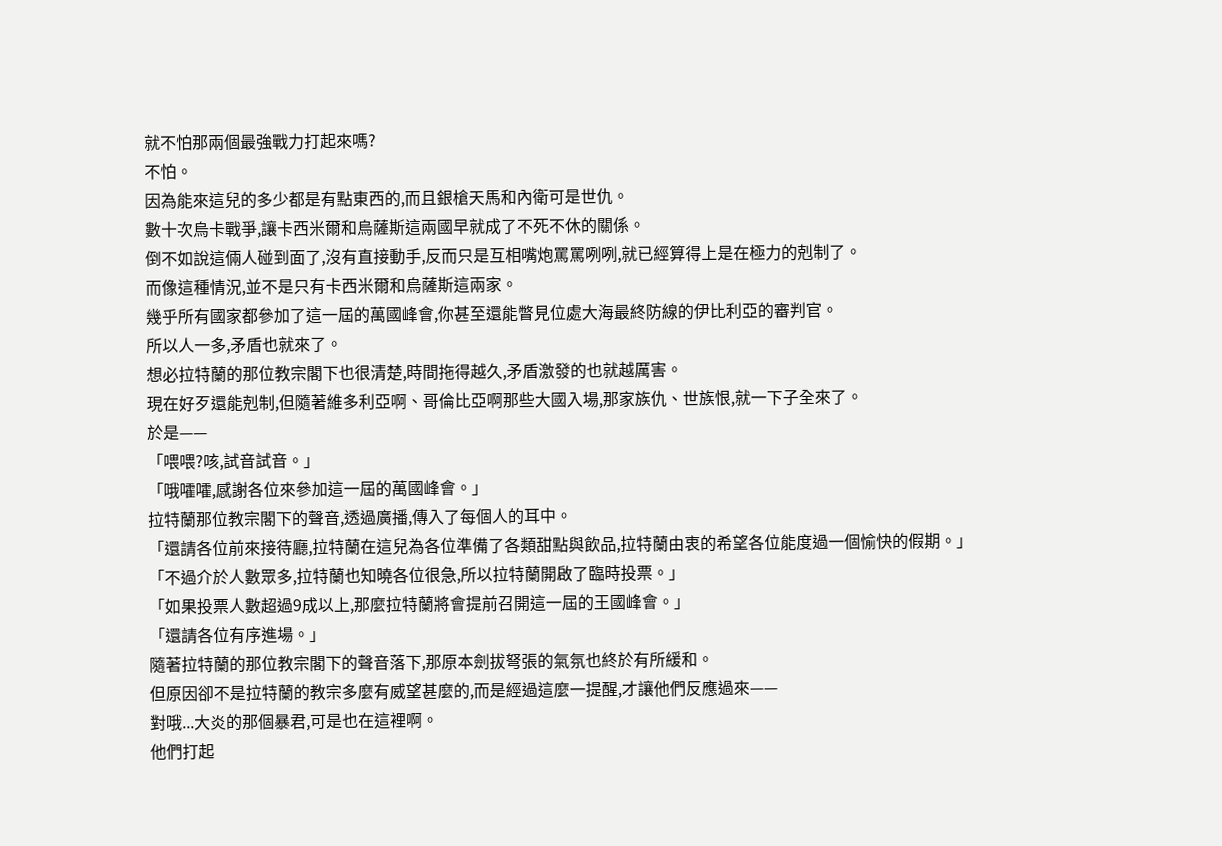就不怕那兩個最強戰力打起來嗎?
不怕。
因為能來這兒的多少都是有點東西的,而且銀槍天馬和內衛可是世仇。
數十次烏卡戰爭,讓卡西米爾和烏薩斯這兩國早就成了不死不休的關係。
倒不如說這倆人碰到面了,沒有直接動手,反而只是互相嘴炮罵罵咧咧,就已經算得上是在極力的剋制了。
而像這種情況,並不是只有卡西米爾和烏薩斯這兩家。
幾乎所有國家都參加了這一屆的萬國峰會,你甚至還能瞥見位處大海最終防線的伊比利亞的審判官。
所以人一多,矛盾也就來了。
想必拉特蘭的那位教宗閣下也很清楚,時間拖得越久,矛盾激發的也就越厲害。
現在好歹還能剋制,但隨著維多利亞啊、哥倫比亞啊那些大國入場,那家族仇、世族恨,就一下子全來了。
於是——
「喂喂?咳,試音試音。」
「哦嚯嚯,感謝各位來參加這一屆的萬國峰會。」
拉特蘭那位教宗閣下的聲音,透過廣播,傳入了每個人的耳中。
「還請各位前來接待廳,拉特蘭在這兒為各位準備了各類甜點與飲品,拉特蘭由衷的希望各位能度過一個愉快的假期。」
「不過介於人數眾多,拉特蘭也知曉各位很急,所以拉特蘭開啟了臨時投票。」
「如果投票人數超過9成以上,那麼拉特蘭將會提前召開這一屆的王國峰會。」
「還請各位有序進場。」
隨著拉特蘭的那位教宗閣下的聲音落下,那原本劍拔弩張的氣氛也終於有所緩和。
但原因卻不是拉特蘭的教宗多麼有威望甚麼的,而是經過這麼一提醒,才讓他們反應過來——
對哦...大炎的那個暴君,可是也在這裡啊。
他們打起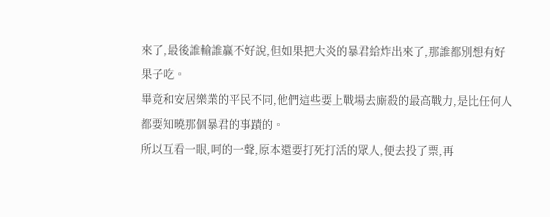來了,最後誰輸誰贏不好說,但如果把大炎的暴君給炸出來了,那誰都別想有好果子吃。
畢竟和安居樂業的平民不同,他們這些要上戰場去廝殺的最高戰力,是比任何人都要知曉那個暴君的事蹟的。
所以互看一眼,呵的一聲,原本還要打死打活的眾人,便去投了票,再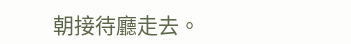朝接待廳走去。